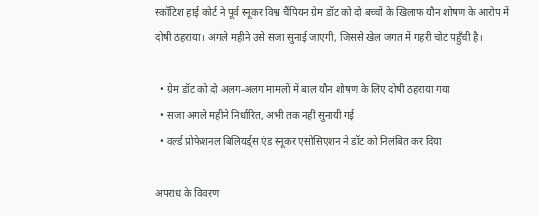स्कॉटिश हाई कोर्ट ने पूर्व स्नूकर विश्व चैंपियन ग्रेम डॉट को दो बच्चों के खिलाफ यौन शोषण के आरोप में दोषी ठहराया। अगले महीने उसे सजा सुनाई जाएगी, जिससे खेल जगत में गहरी चोट पहुँची है।

  • ग्रेम डॉट को दो अलग‑अलग मामलों में बाल यौन शोषण के लिए दोषी ठहराया गया
  • सजा अगले महीने निर्धारित, अभी तक नहीं सुनायी गई
  • वर्ल्ड प्रोफेशनल बिलियर्ड्स एंड स्नूकर एसोसिएशन ने डॉट को निलंबित कर दिया

अपराध के विवरण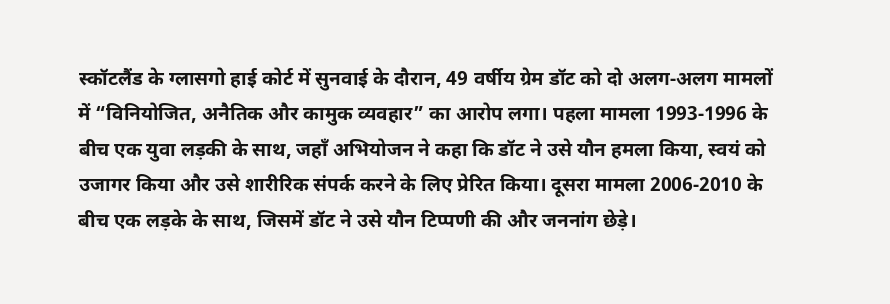स्कॉटलैंड के ग्लासगो हाई कोर्ट में सुनवाई के दौरान, 49 वर्षीय ग्रेम डॉट को दो अलग‑अलग मामलों में “विनियोजित, अनैतिक और कामुक व्यवहार” का आरोप लगा। पहला मामला 1993‑1996 के बीच एक युवा लड़की के साथ, जहाँ अभियोजन ने कहा कि डॉट ने उसे यौन हमला किया, स्वयं को उजागर किया और उसे शारीरिक संपर्क करने के लिए प्रेरित किया। दूसरा मामला 2006‑2010 के बीच एक लड़के के साथ, जिसमें डॉट ने उसे यौन टिप्पणी की और जननांग छेड़े।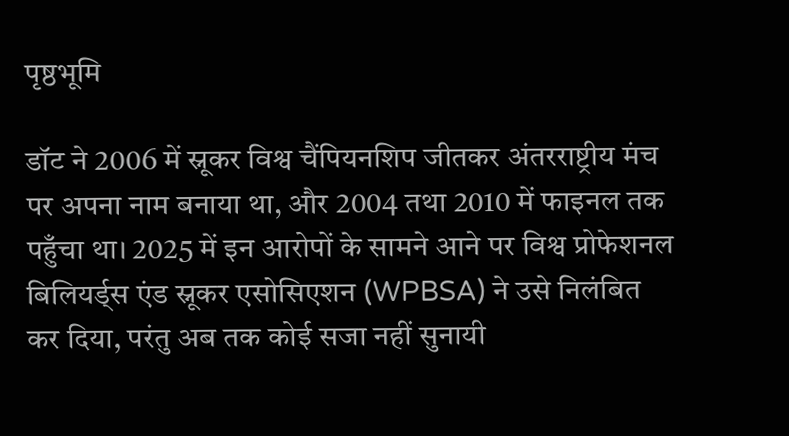पृष्ठभूमि

डॉट ने 2006 में स्नूकर विश्व चैंपियनशिप जीतकर अंतरराष्ट्रीय मंच पर अपना नाम बनाया था, और 2004 तथा 2010 में फाइनल तक पहुँचा था। 2025 में इन आरोपों के सामने आने पर विश्व प्रोफेशनल बिलियर्ड्स एंड स्नूकर एसोसिएशन (WPBSA) ने उसे निलंबित कर दिया, परंतु अब तक कोई सजा नहीं सुनायी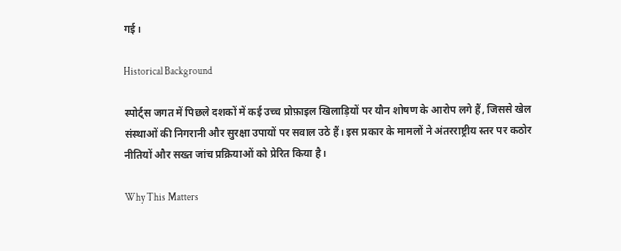गई।

Historical Background

स्पोर्ट्स जगत में पिछले दशकों में कई उच्च प्रोफ़ाइल खिलाड़ियों पर यौन शोषण के आरोप लगे हैं, जिससे खेल संस्थाओं की निगरानी और सुरक्षा उपायों पर सवाल उठे हैं। इस प्रकार के मामलों ने अंतरराष्ट्रीय स्तर पर कठोर नीतियों और सख्त जांच प्रक्रियाओं को प्रेरित किया है।

Why This Matters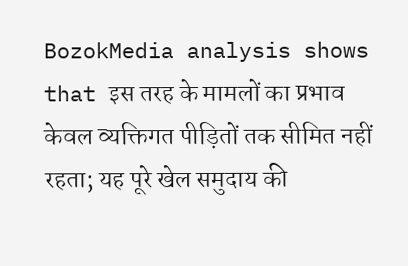BozokMedia analysis shows that इस तरह के मामलों का प्रभाव केवल व्यक्तिगत पीड़ितों तक सीमित नहीं रहता; यह पूरे खेल समुदाय की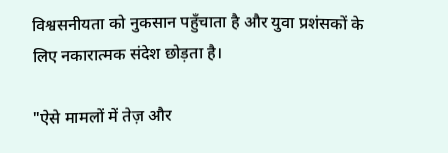विश्वसनीयता को नुकसान पहुँचाता है और युवा प्रशंसकों के लिए नकारात्मक संदेश छोड़ता है।

"ऐसे मामलों में तेज़ और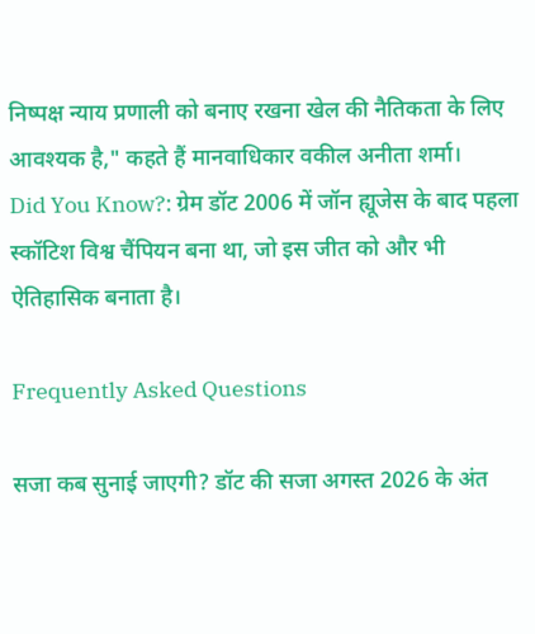निष्पक्ष न्याय प्रणाली को बनाए रखना खेल की नैतिकता के लिए आवश्यक है," कहते हैं मानवाधिकार वकील अनीता शर्मा।
Did You Know?: ग्रेम डॉट 2006 में जॉन ह्यूजेस के बाद पहला स्कॉटिश विश्व चैंपियन बना था, जो इस जीत को और भी ऐतिहासिक बनाता है।

Frequently Asked Questions

सजा कब सुनाई जाएगी? डॉट की सजा अगस्त 2026 के अंत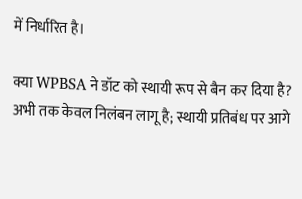में निर्धारित है।

क्या WPBSA ने डॉट को स्थायी रूप से बैन कर दिया है? अभी तक केवल निलंबन लागू है; स्थायी प्रतिबंध पर आगे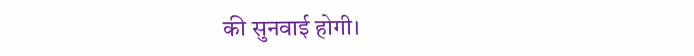की सुनवाई होगी।